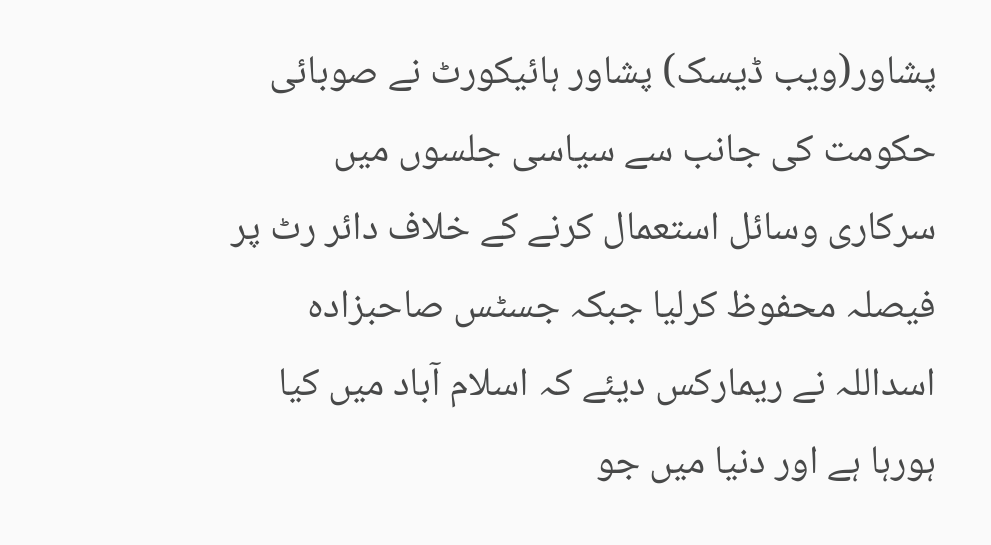پشاور(ویب ڈیسک) پشاور ہائیکورٹ نے صوبائی حکومت کی جانب سے سیاسی جلسوں میں سرکاری وسائل استعمال کرنے کے خلاف دائر رٹ پر فیصلہ محفوظ کرلیا جبکہ جسٹس صاحبزادہ اسداللہ نے ریمارکس دیئے کہ اسلام آباد میں کیا ہورہا ہے اور دنیا میں جو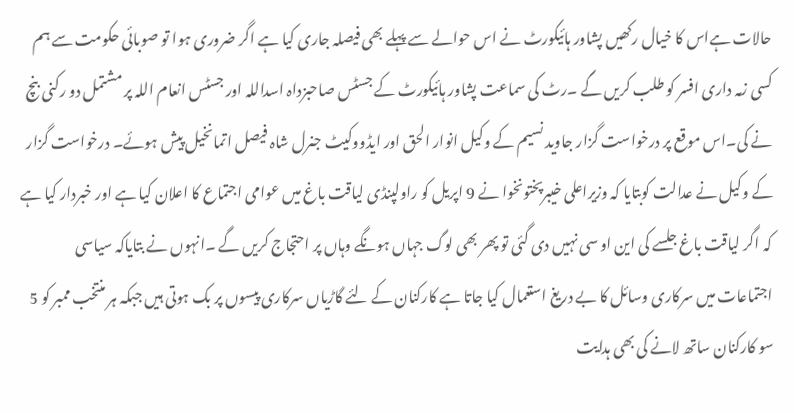حالات ہےاس کا خیال رکھیں پشاور ہائیکورٹ نے اس حوالے سے پہلے بھی فیصلہ جاری کیا ہے اگر ضروری ہوا تو صوبائی حکومت سے ہم کسی زمہ داری افسر کو طلب کریں گے ۔رٹ کی سماعت پشاور ہائیکورٹ کے جسٹس صاحبزداہ اسداللہ اور جسٹس انعام اللہ پر مشتمل دو رکنی بنچ نے کی۔اس موقع پر درخواست گزار جاوید نسیم کے وکیل انوار الحق اور ایڈووکیٹ جنرل شاہ فیصل اتمانخیل پیش ہوئے۔ درخواست گزار کے وکیل نے عدالت کوبتایا کہ وزیراعلی خیبرپختونخوا نے 9 اپریل کو راولپنڈی لیاقت باغ میں عوامی اجتماع کا اعلان کیا ہے اور خبردار کیا ہے کہ اگر لیاقت باغ جلسے کی این او سی نہیں دی گئی تو پھر بھی لوگ جہاں ہونگے وہاں پر احتجاج کریں گے ۔انہوں نے بتایاکہ سیاسی اجتماعات میں سرکاری وسائل کا بے دریغ استعمال کیا جاتا ہے کارکنان کے لئے گاڑیاں سرکاری پیسوں پر بک ہوتی ہیں جبکہ ہر منتخب ممبر کو 5 سو کارکنان ساتھ لانے کی بھی ہدایت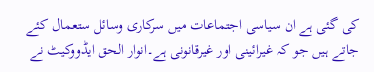کی گئی ہے ان سیاسی اجتماعات میں سرکاری وسائل ستعمال کئے جاتے ہیں جو کہ غیرائینی اور غیرقانونی ہے۔انوار الحق ایڈووکیٹ نے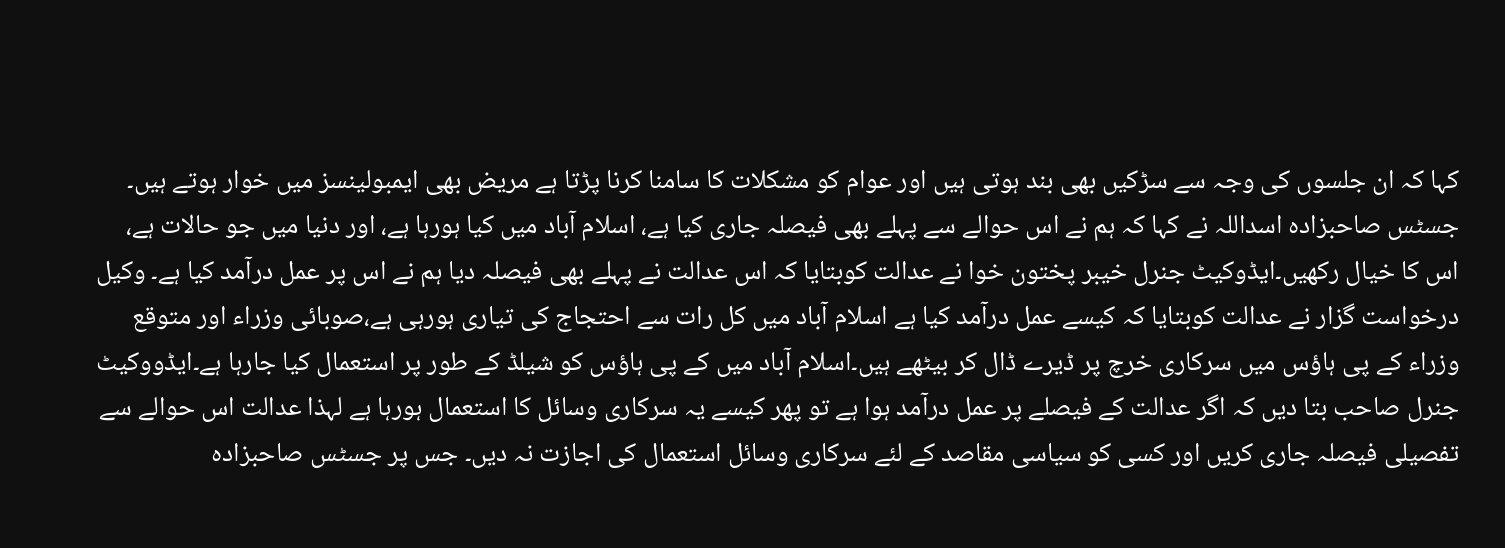کہا کہ ان جلسوں کی وجہ سے سڑکیں بھی بند ہوتی ہیں اور عوام کو مشکلات کا سامنا کرنا پڑتا ہے مریض بھی ایمبولینسز میں خوار ہوتے ہیں۔ جسٹس صاحبزادہ اسداللہ نے کہا کہ ہم نے اس حوالے سے پہلے بھی فیصلہ جاری کیا ہے، اسلام آباد میں کیا ہورہا ہے، اور دنیا میں جو حالات ہے، اس کا خیال رکھیں۔ایڈوکیٹ جنرل خیبر پختون خوا نے عدالت کوبتایا کہ اس عدالت نے پہلے بھی فیصلہ دیا ہم نے اس پر عمل درآمد کیا ہے۔ وکیل درخواست گزار نے عدالت کوبتایا کہ کیسے عمل درآمد کیا ہے اسلام آباد میں کل رات سے احتجاج کی تیاری ہورہی ہے،صوبائی وزراء اور متوقع وزراء کے پی ہاؤس میں سرکاری خرچ پر ڈیرے ڈال کر بیٹھے ہیں۔اسلام آباد میں کے پی ہاؤس کو شیلڈ کے طور پر استعمال کیا جارہا ہے۔ایڈووکیٹ جنرل صاحب بتا دیں کہ اگر عدالت کے فیصلے پر عمل درآمد ہوا ہے تو پھر کیسے یہ سرکاری وسائل کا استعمال ہورہا ہے لہذا عدالت اس حوالے سے تفصیلی فیصلہ جاری کریں اور کسی کو سیاسی مقاصد کے لئے سرکاری وسائل استعمال کی اجازت نہ دیں۔ جس پر جسٹس صاحبزادہ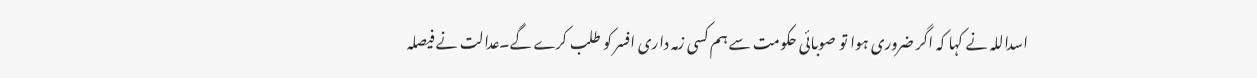اسداللہ نے کہا کہ اگر ضروری ہوا تو صوبائی حکومت سے ہم کسی زمہ داری افسر کو طلب کرے گے۔عدالت نے فیصلہ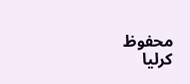محفوظ کرلیا